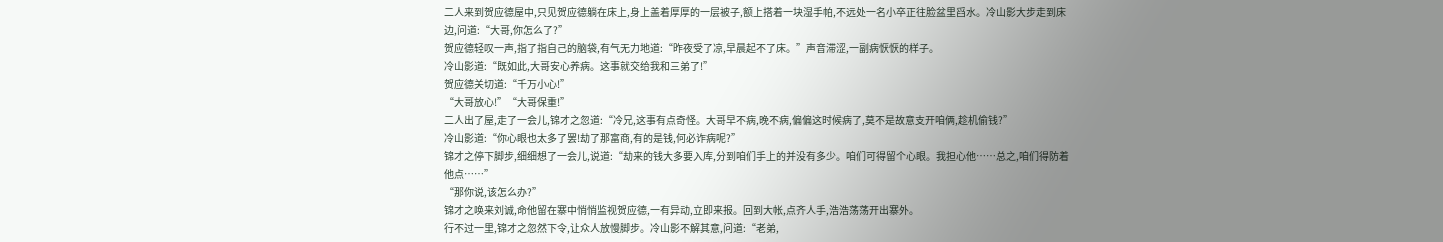二人来到贺应德屋中,只见贺应德躺在床上,身上盖着厚厚的一层被子,额上搭着一块湿手帕,不远处一名小卒正往脸盆里舀水。冷山影大步走到床边,问道:“大哥,你怎么了?”
贺应德轻叹一声,指了指自己的脑袋,有气无力地道:“昨夜受了凉,早晨起不了床。”声音滞涩,一副病恹恹的样子。
冷山影道:“既如此,大哥安心养病。这事就交给我和三弟了!”
贺应德关切道:“千万小心!”
“大哥放心!”“大哥保重!”
二人出了屋,走了一会儿,锦才之忽道:“冷兄,这事有点奇怪。大哥早不病,晚不病,偏偏这时候病了,莫不是故意支开咱俩,趁机偷钱?”
冷山影道:“你心眼也太多了罢!劫了那富商,有的是钱,何必诈病呢?”
锦才之停下脚步,细细想了一会儿,说道:“劫来的钱大多要入库,分到咱们手上的并没有多少。咱们可得留个心眼。我担心他……总之,咱们得防着他点……”
“那你说,该怎么办?”
锦才之唤来刘诚,命他留在寨中悄悄监视贺应德,一有异动,立即来报。回到大帐,点齐人手,浩浩荡荡开出寨外。
行不过一里,锦才之忽然下令,让众人放慢脚步。冷山影不解其意,问道:“老弟,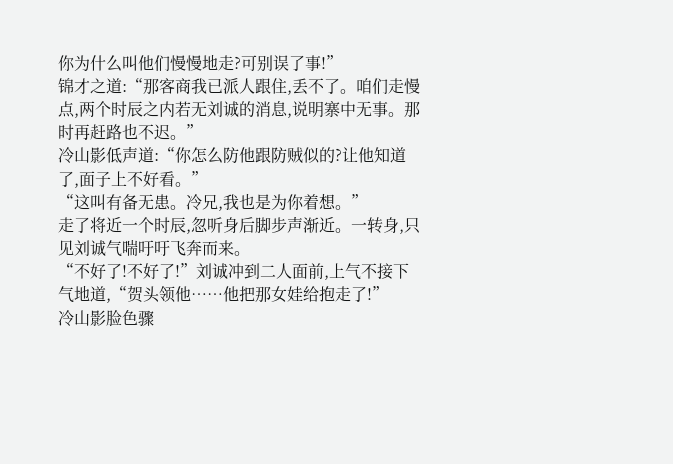你为什么叫他们慢慢地走?可别误了事!”
锦才之道:“那客商我已派人跟住,丢不了。咱们走慢点,两个时辰之内若无刘诚的消息,说明寨中无事。那时再赶路也不迟。”
冷山影低声道:“你怎么防他跟防贼似的?让他知道了,面子上不好看。”
“这叫有备无患。冷兄,我也是为你着想。”
走了将近一个时辰,忽听身后脚步声渐近。一转身,只见刘诚气喘吁吁飞奔而来。
“不好了!不好了!”刘诚冲到二人面前,上气不接下气地道,“贺头领他……他把那女娃给抱走了!”
冷山影脸色骤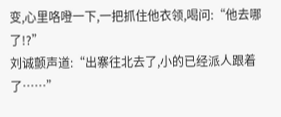变,心里咯噔一下,一把抓住他衣领,喝问:“他去哪了!?”
刘诚颤声道:“出寨往北去了,小的已经派人跟着了……”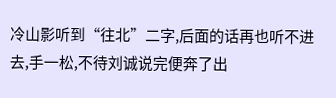冷山影听到“往北”二字,后面的话再也听不进去,手一松,不待刘诚说完便奔了出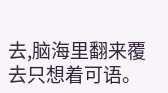去,脑海里翻来覆去只想着可语。